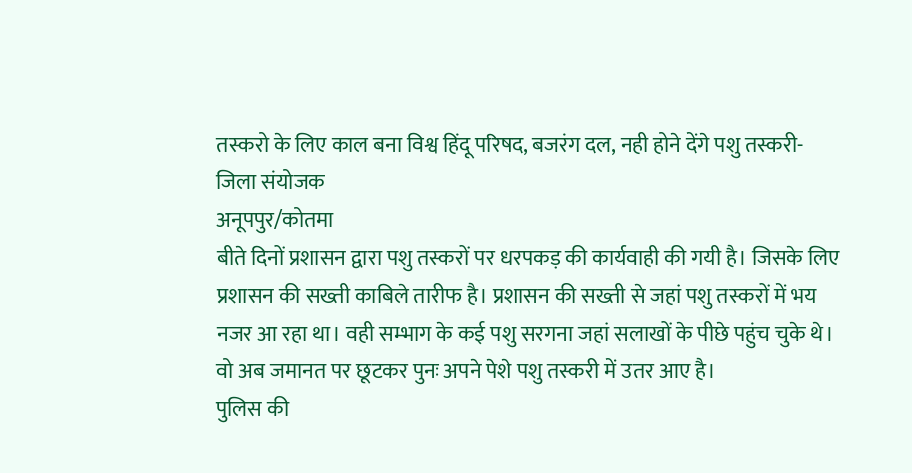तस्करो के लिए काल बना विश्व हिंदू परिषद, बजरंग दल, नही होने देंगे पशु तस्करी- जिला संयोजक
अनूपपुर/कोतमा
बीते दिनों प्रशासन द्वारा पशु तस्करों पर धरपकड़ की कार्यवाही की गयी है। जिसके लिए प्रशासन की सख्ती काबिले तारीफ है। प्रशासन की सख्ती से जहां पशु तस्करों में भय नजर आ रहा था। वही सम्भाग के कई पशु सरगना जहां सलाखों के पीछे पहुंच चुके थे। वो अब जमानत पर छूटकर पुनः अपने पेशे पशु तस्करी में उतर आए है।
पुलिस की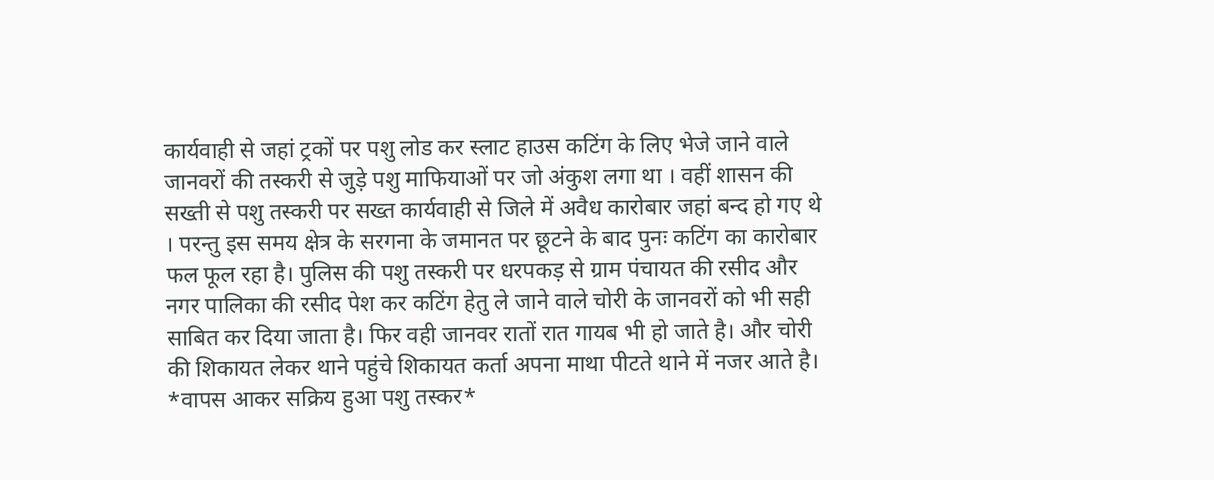कार्यवाही से जहां ट्रकों पर पशु लोड कर स्लाट हाउस कटिंग के लिए भेजे जाने वाले जानवरों की तस्करी से जुड़े पशु माफियाओं पर जो अंकुश लगा था । वहीं शासन की सख्ती से पशु तस्करी पर सख्त कार्यवाही से जिले में अवैध कारोबार जहां बन्द हो गए थे । परन्तु इस समय क्षेत्र के सरगना के जमानत पर छूटने के बाद पुनः कटिंग का कारोबार फल फूल रहा है। पुलिस की पशु तस्करी पर धरपकड़ से ग्राम पंचायत की रसीद और नगर पालिका की रसीद पेश कर कटिंग हेतु ले जाने वाले चोरी के जानवरों को भी सही साबित कर दिया जाता है। फिर वही जानवर रातों रात गायब भी हो जाते है। और चोरी की शिकायत लेकर थाने पहुंचे शिकायत कर्ता अपना माथा पीटते थाने में नजर आते है।
*वापस आकर सक्रिय हुआ पशु तस्कर*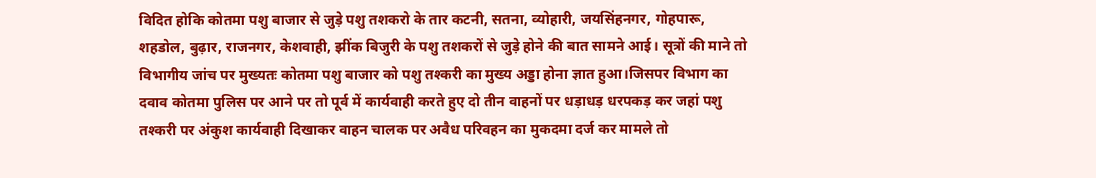विदित होकि कोतमा पशु बाजार से जुड़े पशु तशकरो के तार कटनी, सतना, व्योहारी, जयसिंहनगर, गोहपारू, शहडोल, बुढ़ार, राजनगर, केशवाही, झींक बिजुरी के पशु तशकरों से जुड़े होने की बात सामने आई। सूत्रों की माने तो विभागीय जांच पर मुख्यतः कोतमा पशु बाजार को पशु तश्करी का मुख्य अड्डा होना ज्ञात हुआ।जिसपर विभाग का दवाव कोतमा पुलिस पर आने पर तो पूर्व में कार्यवाही करते हुए दो तीन वाहनों पर धड़ाधड़ धरपकड़ कर जहां पशु तश्करी पर अंकुश कार्यवाही दिखाकर वाहन चालक पर अवैध परिवहन का मुकदमा दर्ज कर मामले तो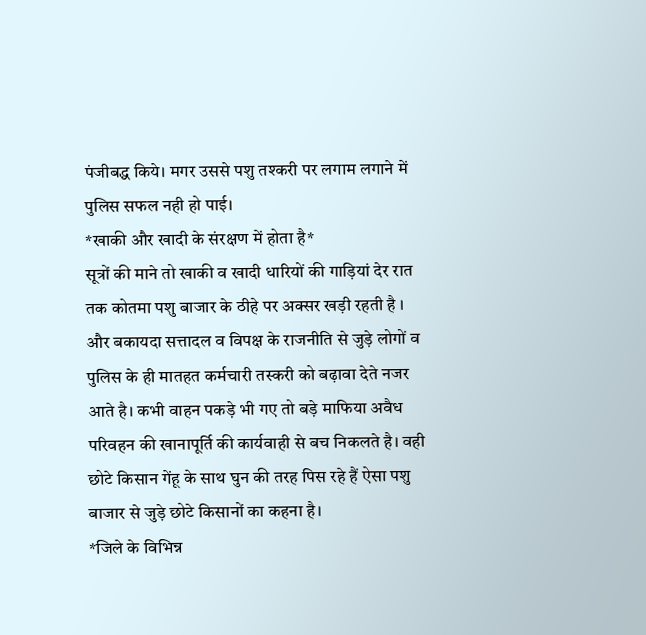पंजीबद्ध किये। मगर उससे पशु तश्करी पर लगाम लगाने में पुलिस सफल नही हो पाई।
*खाकी और खादी के संरक्षण में होता है*
सूत्रों की माने तो खाकी व खादी धारियों की गाड़ियां देर रात तक कोतमा पशु बाजार के ठीहे पर अक्सर खड़ी रहती है । और बकायदा सत्तादल व विपक्ष के राजनीति से जुड़े लोगों व पुलिस के ही मातहत कर्मचारी तस्करी को बढ़ावा देते नजर आते है। कभी वाहन पकड़े भी गए तो बड़े माफिया अवैध परिवहन की खानापूर्ति की कार्यवाही से बच निकलते है। वही छोटे किसान गेंहू के साथ घुन की तरह पिस रहे हैं ऐसा पशु बाजार से जुड़े छोटे किसानों का कहना है।
*जिले के विभिन्न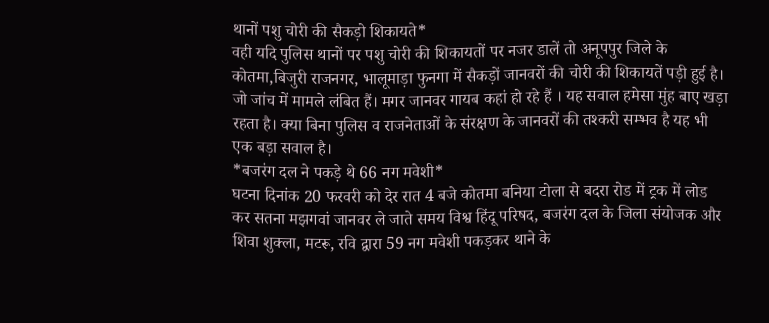थानों पशु चोरी की सैकड़ो शिकायते*
वही यदि पुलिस थानों पर पशु चोरी की शिकायतों पर नजर डालें तो अनूपपुर जिले के कोतमा,बिजुरी राजनगर, भालूमाड़ा फुनगा में सैकड़ों जानवरों की चोरी की शिकायतें पड़ी हुई है। जो जांच में मामले लंबित हैं। मगर जानवर गायब कहां हो रहे हैं । यह सवाल हमेसा मुंह बाए खड़ा रहता है। क्या बिना पुलिस व राजनेताओं के संरक्षण के जानवरों की तश्करी सम्भव है यह भी एक बड़ा सवाल है।
*बजरंग दल ने पकड़े थे 66 नग मवेशी*
घटना दिनांक 20 फरवरी को देर रात 4 बजे कोतमा बनिया टोला से बदरा रोड में ट्रक में लोड कर सतना मझगवां जानवर ले जाते समय विश्व हिंदू परिषद, बजरंग दल के जिला संयोजक और शिवा शुक्ला, मटरू, रवि द्वारा 59 नग मवेशी पकड़कर थाने के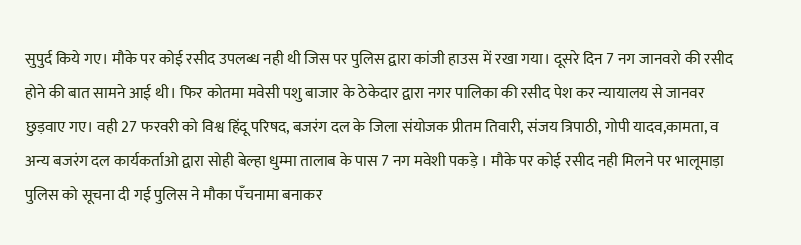सुपुर्द किये गए। मौके पर कोई रसीद उपलब्ध नही थी जिस पर पुलिस द्वारा कांजी हाउस में रखा गया। दूसरे दिन 7 नग जानवरो की रसीद होने की बात सामने आई थी। फिर कोतमा मवेसी पशु बाजार के ठेकेदार द्वारा नगर पालिका की रसीद पेश कर न्यायालय से जानवर छुड़वाए गए। वही 27 फरवरी को विश्व हिंदू परिषद, बजरंग दल के जिला संयोजक प्रीतम तिवारी, संजय त्रिपाठी, गोपी यादव,कामता, व अन्य बजरंग दल कार्यकर्ताओ द्वारा सोही बेल्हा धुम्मा तालाब के पास 7 नग मवेशी पकड़े । मौके पर कोई रसीद नही मिलने पर भालूमाड़ा पुलिस को सूचना दी गई पुलिस ने मौका पँचनामा बनाकर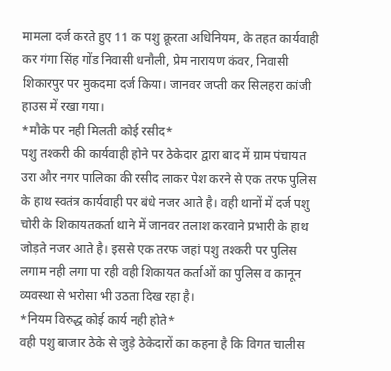मामला दर्ज करते हुए 11 क पशु क्रूरता अधिनियम, के तहत कार्यवाही कर गंगा सिंह गोंड निवासी धनौली, प्रेम नारायण कंवर, निवासी शिकारपुर पर मुकदमा दर्ज किया। जानवर जप्ती कर सिलहरा कांजी हाउस में रखा गया।
*मौके पर नही मिलती कोई रसीद*
पशु तश्करी की कार्यवाही होने पर ठेकेदार द्वारा बाद में ग्राम पंचायत उरा और नगर पालिका की रसीद लाकर पेश करने से एक तरफ पुलिस के हाथ स्वतंत्र कार्यवाही पर बंधे नजर आते है। वही थानों में दर्ज पशु चोरी के शिकायतकर्ता थाने में जानवर तलाश करवाने प्रभारी के हाथ जोड़ते नजर आते है। इससे एक तरफ जहां पशु तश्करी पर पुलिस लगाम नही लगा पा रही वही शिकायत कर्ताओं का पुलिस व कानून व्यवस्था से भरोसा भी उठता दिख रहा है।
*नियम विरुद्ध कोई कार्य नही होते*
वही पशु बाजार ठेके से जुड़े ठेकेदारों का कहना है कि विगत चालीस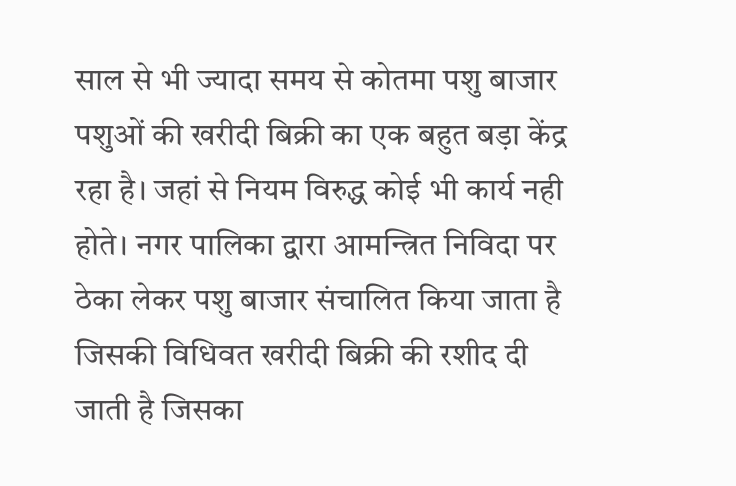साल से भी ज्यादा समय से कोतमा पशु बाजार पशुओं की खरीदी बिक्री का एक बहुत बड़ा केंद्र रहा है। जहां से नियम विरुद्ध कोई भी कार्य नही होते। नगर पालिका द्वारा आमन्त्रित निविदा पर ठेका लेकर पशु बाजार संचालित किया जाता है जिसकी विधिवत खरीदी बिक्री की रशीद दी जाती है जिसका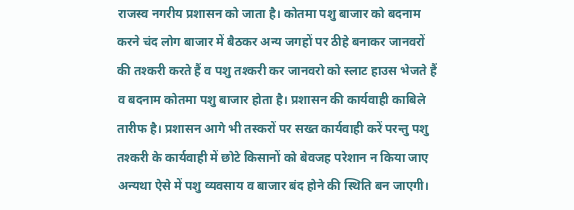राजस्व नगरीय प्रशासन को जाता है। कोतमा पशु बाजार को बदनाम करने चंद लोग बाजार में बैठकर अन्य जगहों पर ठीहे बनाकर जानवरों की तश्करी करते हैं व पशु तश्करी कर जानवरो को स्लाट हाउस भेजते हैं व बदनाम कोतमा पशु बाजार होता है। प्रशासन की कार्यवाही काबिले तारीफ है। प्रशासन आगे भी तस्करों पर सख्त कार्यवाही करें परन्तु पशु तश्करी के कार्यवाही में छोटे किसानों को बेवजह परेशान न किया जाए अन्यथा ऐसे में पशु व्यवसाय व बाजार बंद होने की स्थिति बन जाएगी।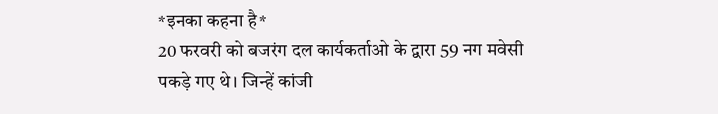*इनका कहना है*
20 फरवरी को बजरंग दल कार्यकर्ताओ के द्वारा 59 नग मवेसी पकड़े गए थे। जिन्हें कांजी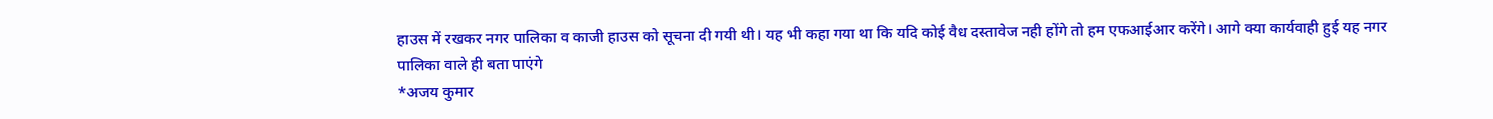हाउस में रखकर नगर पालिका व काजी हाउस को सूचना दी गयी थी। यह भी कहा गया था कि यदि कोई वैध दस्तावेज नही होंगे तो हम एफआईआर करेंगे। आगे क्या कार्यवाही हुई यह नगर पालिका वाले ही बता पाएंगे
*अजय कुमार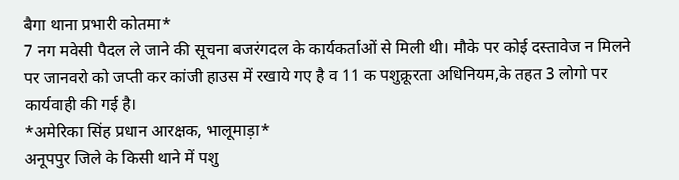बैगा थाना प्रभारी कोतमा*
7 नग मवेसी पैदल ले जाने की सूचना बजरंगदल के कार्यकर्ताओं से मिली थी। मौके पर कोई दस्तावेज न मिलने पर जानवरो को जप्ती कर कांजी हाउस में रखाये गए है व 11 क पशुक्रूरता अधिनियम,के तहत 3 लोगो पर कार्यवाही की गई है।
*अमेरिका सिंह प्रधान आरक्षक, भालूमाड़ा*
अनूपपुर जिले के किसी थाने में पशु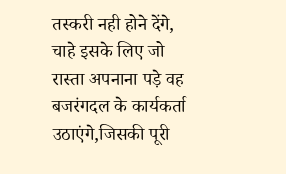तस्करी नही होने देंगे, चाहे इसके लिए जो रास्ता अपनाना पड़े वह बजरंगदल के कार्यकर्ता उठाएंगे,जिसकी पूरी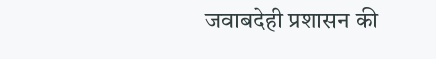जवाबदेही प्रशासन की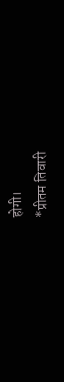होगी।
*प्रीतम तिवारी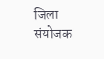जिला संयोजक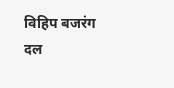विहिप बजरंग दल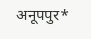अनूपपुर*